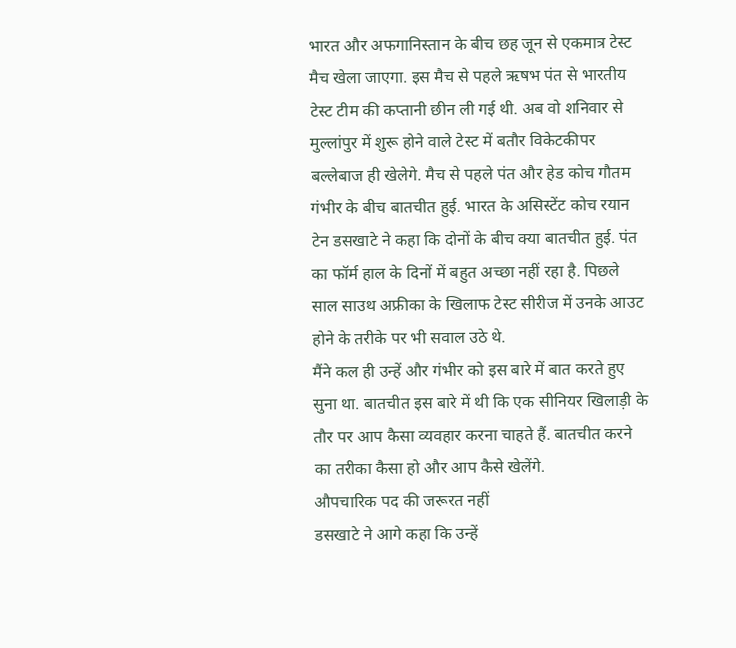भारत और अफगानिस्तान के बीच छह जून से एकमात्र टेस्ट मैच खेला जाएगा. इस मैच से पहले ऋषभ पंत से भारतीय टेस्ट टीम की कप्तानी छीन ली गई थी. अब वो शनिवार से मुल्लांपुर में शुरू होने वाले टेस्ट में बतौर विकेटकीपर बल्लेबाज ही खेलेगे. मैच से पहले पंत और हेड कोच गौतम गंभीर के बीच बातचीत हुई. भारत के असिस्टेंट कोच रयान टेन डसखाटे ने कहा कि दोनों के बीच क्या बातचीत हुई. पंत का फॉर्म हाल के दिनों में बहुत अच्छा नहीं रहा है. पिछले साल साउथ अफ्रीका के खिलाफ टेस्ट सीरीज में उनके आउट होने के तरीके पर भी सवाल उठे थे.
मैंने कल ही उन्हें और गंभीर को इस बारे में बात करते हुए सुना था. बातचीत इस बारे में थी कि एक सीनियर खिलाड़ी के तौर पर आप कैसा व्यवहार करना चाहते हैं. बातचीत करने का तरीका कैसा हो और आप कैसे खेलेंगे.
औपचारिक पद की जरूरत नहीं
डसखाटे ने आगे कहा कि उन्हें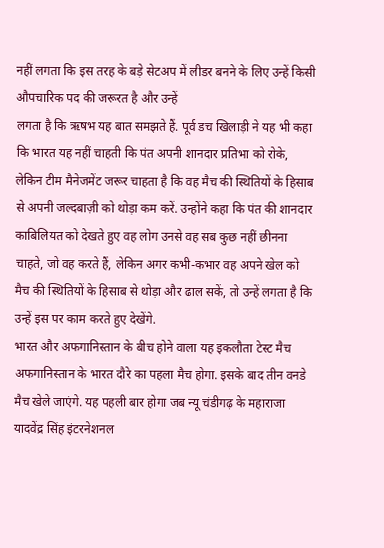नहीं लगता कि इस तरह के बड़े सेटअप में लीडर बनने के लिए उन्हें किसी औपचारिक पद की जरूरत है और उन्हें
लगता है कि ऋषभ यह बात समझते हैं. पूर्व डच खिलाड़ी ने यह भी कहा कि भारत यह नहीं चाहती कि पंत अपनी शानदार प्रतिभा को रोके, लेकिन टीम मैनेजमेंट जरूर चाहता है कि वह मैच की स्थितियों के हिसाब से अपनी जल्दबाज़ी को थोड़ा कम करें. उन्होंने कहा कि पंत की शानदार काबिलियत को देखते हुए वह लोग उनसे वह सब कुछ नहीं छीनना चाहते, जो वह करते हैं, लेकिन अगर कभी-कभार वह अपने खेल को मैच की स्थितियों के हिसाब से थोड़ा और ढाल सकें, तो उन्हें लगता है कि उन्हें इस पर काम करते हुए देखेंगे.
भारत और अफगानिस्तान के बीच होने वाला यह इकलौता टेस्ट मैच अफगानिस्तान के भारत दौरे का पहला मैच होगा. इसके बाद तीन वनडे मैच खेले जाएंगे. यह पहली बार होगा जब न्यू चंडीगढ़ के महाराजा यादवेंद्र सिंह इंटरनेशनल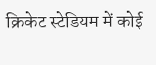क्रिकेट स्टेडियम में कोई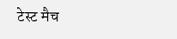टेस्ट मैच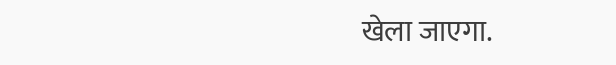खेला जाएगा.